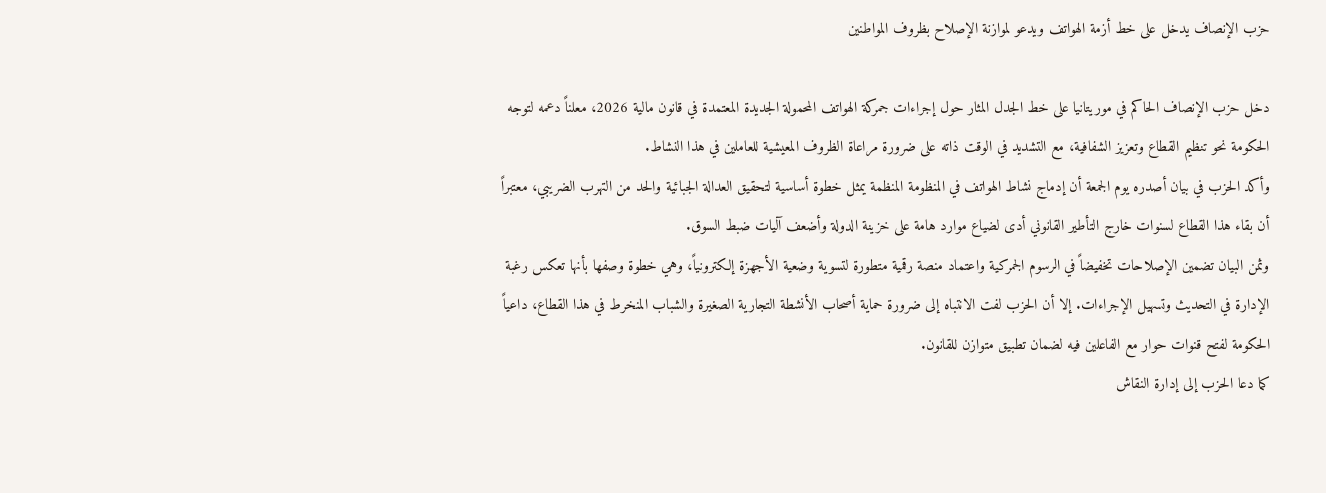حزب الإنصاف يدخل على خط أزمة الهواتف ويدعو لموازنة الإصلاح بظروف المواطنين

دخل حزب الإنصاف الحاكم في موريتانيا على خط الجدل المثار حول إجراءات جمركة الهواتف المحمولة الجديدة المعتمدة في قانون مالية 2026، معلناً دعمه لتوجه الحكومة نحو تنظيم القطاع وتعزيز الشفافية، مع التشديد في الوقت ذاته على ضرورة مراعاة الظروف المعيشية للعاملين في هذا النشاط.
وأكد الحزب في بيان أصدره يوم الجمعة أن إدماج نشاط الهواتف في المنظومة المنظمة يمثل خطوة أساسية لتحقيق العدالة الجبائية والحد من التهرب الضريبي، معتبراً أن بقاء هذا القطاع لسنوات خارج التأطير القانوني أدى لضياع موارد هامة على خزينة الدولة وأضعف آليات ضبط السوق.
وثمن البيان تضمين الإصلاحات تخفيضاً في الرسوم الجمركية واعتماد منصة رقمية متطورة لتسوية وضعية الأجهزة إلكترونياً، وهي خطوة وصفها بأنها تعكس رغبة الإدارة في التحديث وتسهيل الإجراءات. إلا أن الحزب لفت الانتباه إلى ضرورة حماية أصحاب الأنشطة التجارية الصغيرة والشباب المنخرط في هذا القطاع، داعياً الحكومة لفتح قنوات حوار مع الفاعلين فيه لضمان تطبيق متوازن للقانون.
كما دعا الحزب إلى إدارة النقاش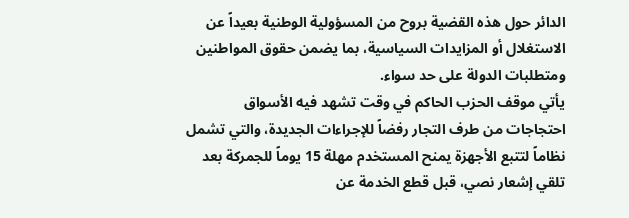الدائر حول هذه القضية بروح من المسؤولية الوطنية بعيداً عن الاستغلال أو المزايدات السياسية، بما يضمن حقوق المواطنين ومتطلبات الدولة على حد سواء.
يأتي موقف الحزب الحاكم في وقت تشهد فيه الأسواق احتجاجات من طرف التجار رفضاً للإجراءات الجديدة، والتي تشمل نظاماً لتتبع الأجهزة يمنح المستخدم مهلة 15 يوماً للجمركة بعد تلقي إشعار نصي، قبل قطع الخدمة عن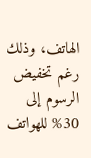الهاتف، وذلك رغم تخفيض الرسوم إلى 30% للهواتف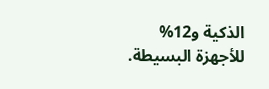الذكية و12% للأجهزة البسيطة.